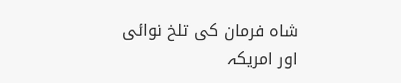شاہ فرمان کی تلخ نوائی اور امریکہ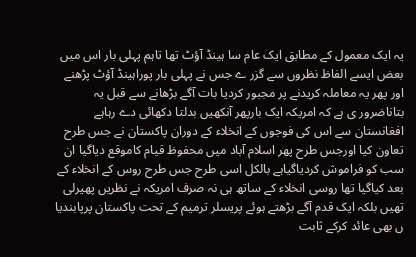یہ ایک معمول کے مطابق ایک عام سا ہینڈ آؤٹ تھا تاہم پہلی بار اس میں بعض ایسے الفاظ نظروں سے گزر ے جس نے پہلی بار پوراہینڈ آؤٹ پڑھنے اور پھر یہ معاملہ کریدنے پر مجبور کردیا بات آگے بڑھانے سے قبل یہ بتاناضرور ی ہے کہ امریکہ ایک بارپھر آنکھیں بدلتا دکھائی دے رہاہے افغانستان سے اس کی فوجوں کے انخلاء کے دوران پاکستان نے جس طرح تعاون کیا اورجس طرح پھر اسلام آباد میں محفوظ قیام کاموقع دیاگیا ان سب کو فراموش کردیاگیاہے بالکل اسی طرح جس طرح روس کے انخلاء کے بعد کیاگیا تھا روسی انخلاء کے ساتھ ہی نہ صرف امریکہ نے نظریں پھیرلی تھیں بلکہ ایک قدم آگے بڑھتے ہوئے پریسلر ترمیم کے تحت پاکستان پرپابندیا ں بھی عائد کرکے ثابت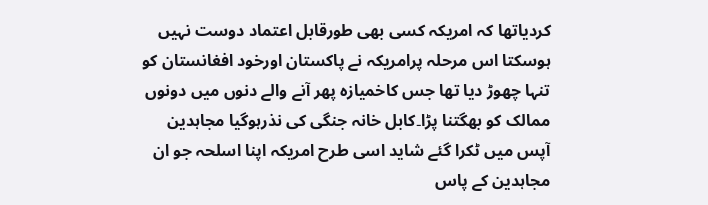کردیاتھا کہ امریکہ کسی بھی طورقابل اعتماد دوست نہیں ہوسکتا اس مرحلہ پرامریکہ نے پاکستان اورخود افغانستان کو تنہا چھوڑ دیا تھا جس کاخمیازہ پھر آنے والے دنوں میں دونوں ممالک کو بھگتنا پڑا۔کابل خانہ جنگی کی نذرہوگیا مجاہدین آپس میں ٹکرا گئے شاید اسی طرح امریکہ اپنا اسلحہ جو ان مجاہدین کے پاس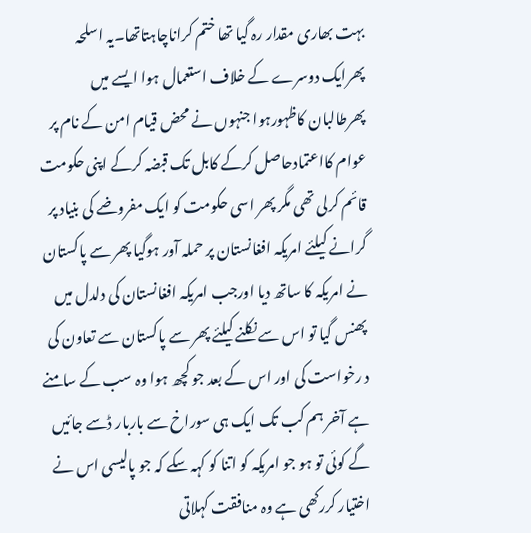بہت بھاری مقدار رہ گیا تھا ختم کراناچاہتاتھا۔یہ اسلحہ پھرایک دوسرے کے خلاف استعمال ہوا ایسے میں پھرطالبان کاظہورہوا جنہوں نے محض قیام امن کے نام پر عوام کااعتمادحاصل کرکے کابل تک قبضہ کرکے اپنی حکومت قائم کرلی تھی مگر پھر اسی حکومت کو ایک مفروضے کی بنیاد پر گرانے کیلئے امریکہ افغانستان پر حملہ آور ہوگیا پھر سے پاکستان نے امریکہ کا ساتھ دیا اورجب امریکہ افغانستان کی دلدل میں پھنس گیا تو اس سے نکلنے کیلئے پھر سے پاکستان سے تعاون کی د رخواست کی اور اس کے بعد جو کچھ ہوا وہ سب کے سامنے ہے آخر ہم کب تک ایک ہی سوراخ سے باربار ڈسے جائیں گے کوئی تو ہو جو امریکہ کو اتنا کو کہہ سکے کہ جو پالیسی اس نے اختیار کررکھی ہے وہ منافقت کہلاتی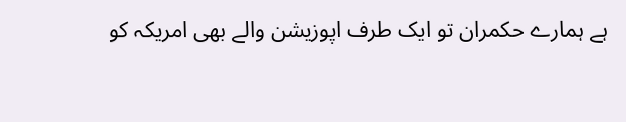ہے ہمارے حکمران تو ایک طرف اپوزیشن والے بھی امریکہ کو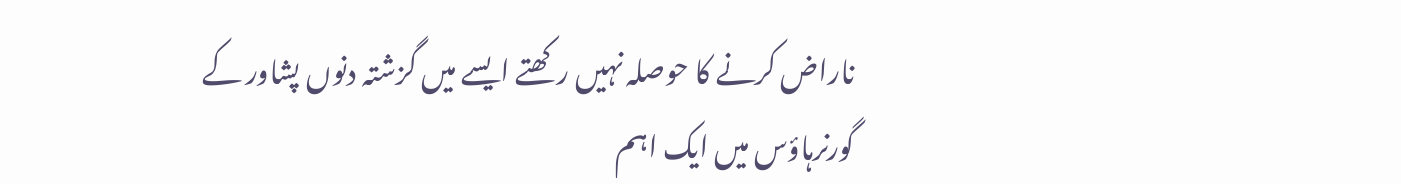ناراض کرنے کا حوصلہ نہیں رکھتے ایسے میں گزشتہ دنوں پشاور کے گورنرہاؤس میں ایک اہم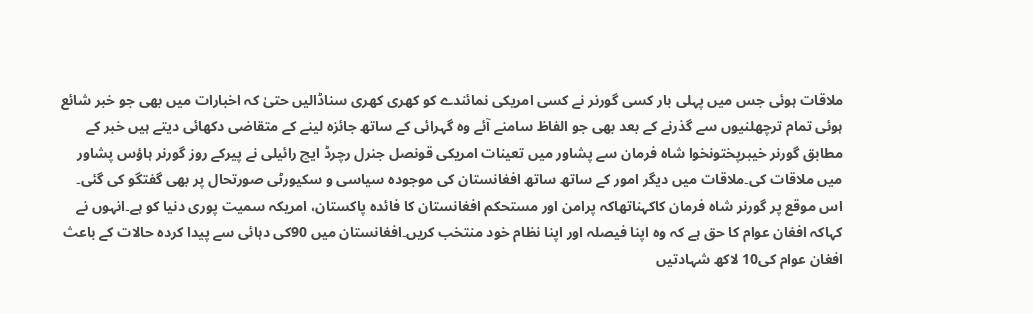ملاقات ہوئی جس میں پہلی بار کسی گورنر نے کسی امریکی نمائندے کو کھری کھری سناڈالیں حتیٰ کہ اخبارات میں بھی جو خبر شائع ہوئی تمام ترچھلنیوں سے گذرنے کے بعد بھی جو الفاظ سامنے آئے وہ گہرائی کے ساتھ جائزہ لینے کے متقاضی دکھائی دیتے ہیں خبر کے مطابق گورنر خیبرپختونخوا شاہ فرمان سے پشاور میں تعینات امریکی قونصل جنرل رچرڈ ایچ رائیلی نے پیرکے روز گورنر ہاؤس پشاور میں ملاقات کی۔ملاقات میں دیگر امور کے ساتھ ساتھ افغانستان کی موجودہ سیاسی و سکیورٹی صورتحال پر بھی گفتگو کی گئی۔ اس موقع پر گورنر شاہ فرمان کاکہناتھاکہ پرامن اور مستحکم افغانستان کا فائدہ پاکستان، امریکہ سمیت پوری دنیا کو ہے۔انہوں نے کہاکہ افغان عوام کا حق ہے کہ وہ اپنا فیصلہ اور اپنا نظام خود منتخب کریں۔افغانستان میں 90کی دہائی سے پیدا کردہ حالات کے باعث افغان عوام کی10 لاکھ شہادتیں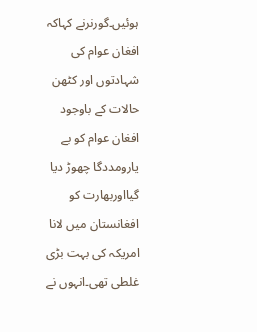ہوئیں۔گورنرنے کہاکہ افغان عوام کی شہادتوں اور کٹھن حالات کے باوجود افغان عوام کو بے یارومددگا چھوڑ دیا گیااوربھارت کو افغانستان میں لانا امریکہ کی بہت بڑی غلطی تھی۔انہوں نے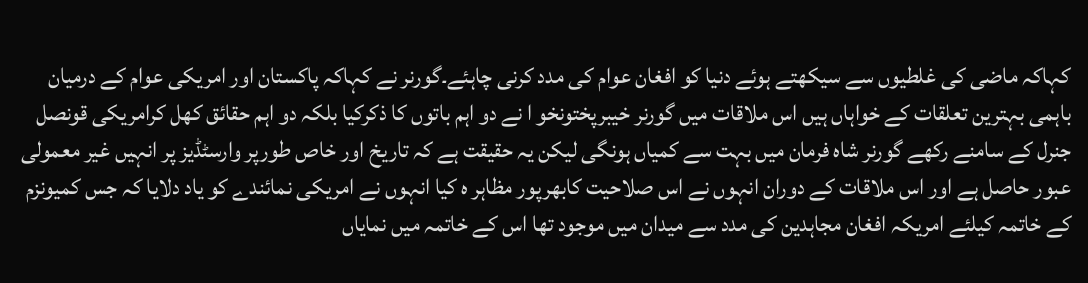کہاکہ ماضی کی غلطیوں سے سیکھتے ہوئے دنیا کو افغان عوام کی مدد کرنی چاہئے۔گورنر نے کہاکہ پاکستان اور امریکی عوام کے درمیان باہمی بہترین تعلقات کے خواہاں ہیں اس ملاقات میں گورنر خیبرپختونخو ا نے دو اہم باتوں کا ذکرکیا بلکہ دو اہم حقائق کھل کرامریکی قونصل جنرل کے سامنے رکھے گورنر شاہ فرمان میں بہت سے کمیاں ہونگی لیکن یہ حقیقت ہے کہ تاریخ اور خاص طورپر وارسٹڈیز پر انہیں غیر معمولی عبور حاصل ہے اور اس ملاقات کے دوران انہوں نے اس صلاحیت کابھرپور مظاہر ہ کیا انہوں نے امریکی نمائندے کو یاد دلایا کہ جس کمیونزم کے خاتمہ کیلئے امریکہ افغان مجاہدین کی مدد سے میدان میں موجود تھا اس کے خاتمہ میں نمایاں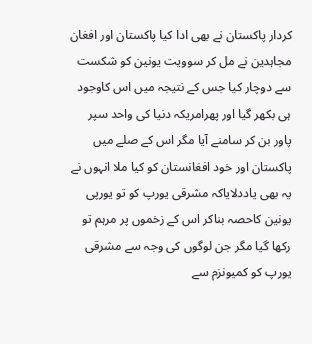کردار پاکستان نے بھی ادا کیا پاکستان اور افغان مجاہدین نے مل کر سوویت یونین کو شکست سے دوچار کیا جس کے نتیجہ میں اس کاوجود ہی بکھر گیا اور پھرامریکہ دنیا کی واحد سپر پاور بن کر سامنے آیا مگر اس کے صلے میں پاکستان اور خود افغانستان کو کیا ملا انہوں نے یہ بھی یاددلایاکہ مشرقی یورپ کو تو یورپی یونین کاحصہ بناکر اس کے زخموں پر مرہم تو رکھا گیا مگر جن لوگوں کی وجہ سے مشرقی یورپ کو کمیونزم سے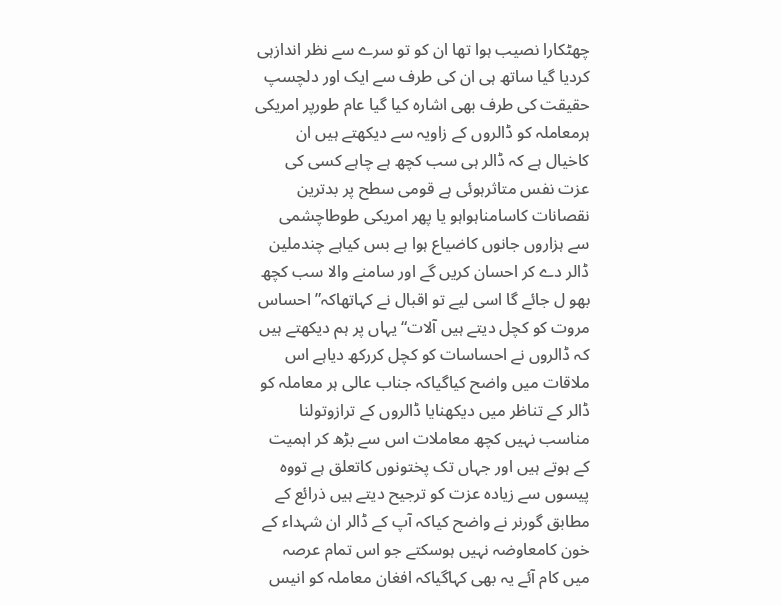چھٹکارا نصیب ہوا تھا ان کو تو سرے سے نظر اندازہی کردیا گیا ساتھ ہی ان کی طرف سے ایک اور دلچسپ حقیقت کی طرف بھی اشارہ کیا گیا عام طورپر امریکی ہرمعاملہ کو ڈالروں کے زاویہ سے دیکھتے ہیں ان کاخیال ہے کہ ڈالر ہی سب کچھ ہے چاہے کسی کی عزت نفس متاثرہوئی ہے قومی سطح پر بدترین نقصانات کاسامناہواہو یا پھر امریکی طوطاچشمی سے ہزاروں جانوں کاضیاع ہوا ہے بس کیاہے چندملین ڈالر دے کر احسان کریں گے اور سامنے والا سب کچھ بھو ل جائے گا اسی لیے تو اقبال نے کہاتھاکہ”احساس مروت کو کچل دیتے ہیں آلات“یہاں پر ہم دیکھتے ہیں کہ ڈالروں نے احساسات کو کچل کررکھ دیاہے اس ملاقات میں واضح کیاگیاکہ جناب عالی ہر معاملہ کو ڈالر کے تناظر میں دیکھنایا ڈالروں کے ترازوتولنا مناسب نہیں کچھ معاملات اس سے بڑھ کر اہمیت کے ہوتے ہیں اور جہاں تک پختونوں کاتعلق ہے تووہ پیسوں سے زیادہ عزت کو ترجیح دیتے ہیں ذرائع کے مطابق گورنر نے واضح کیاکہ آپ کے ڈالر ان شہداء کے خون کامعاوضہ نہیں ہوسکتے جو اس تمام عرصہ میں کام آئے یہ بھی کہاگیاکہ افغان معاملہ کو انیس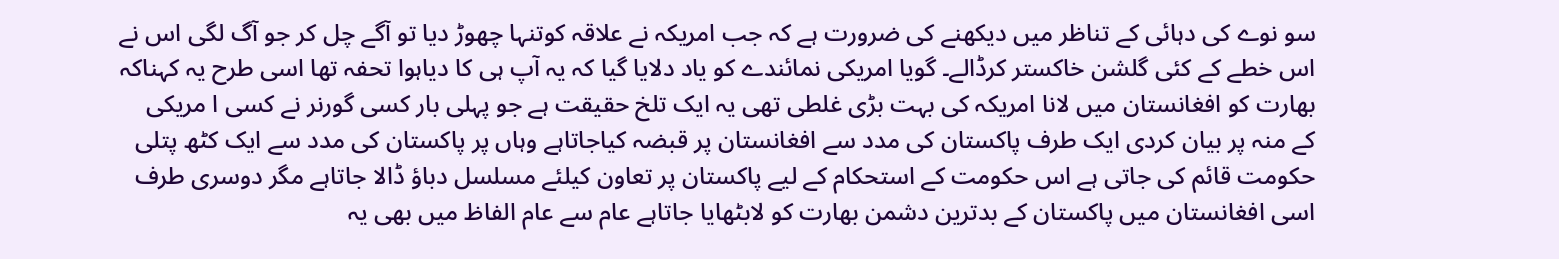سو نوے کی دہائی کے تناظر میں دیکھنے کی ضرورت ہے کہ جب امریکہ نے علاقہ کوتنہا چھوڑ دیا تو آگے چل کر جو آگ لگی اس نے اس خطے کے کئی گلشن خاکستر کرڈالے۔ گویا امریکی نمائندے کو یاد دلایا گیا کہ یہ آپ ہی کا دیاہوا تحفہ تھا اسی طرح یہ کہناکہ بھارت کو افغانستان میں لانا امریکہ کی بہت بڑی غلطی تھی یہ ایک تلخ حقیقت ہے جو پہلی بار کسی گورنر نے کسی ا مریکی کے منہ پر بیان کردی ایک طرف پاکستان کی مدد سے افغانستان پر قبضہ کیاجاتاہے وہاں پر پاکستان کی مدد سے ایک کٹھ پتلی حکومت قائم کی جاتی ہے اس حکومت کے استحکام کے لیے پاکستان پر تعاون کیلئے مسلسل دباؤ ڈالا جاتاہے مگر دوسری طرف اسی افغانستان میں پاکستان کے بدترین دشمن بھارت کو لابٹھایا جاتاہے عام سے عام الفاظ میں بھی یہ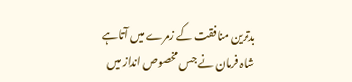بدترین منافقت کے زمرے میں آتاہے شاہ فرمان نے جس مخصوص انداز میں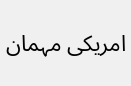امریکی مہمان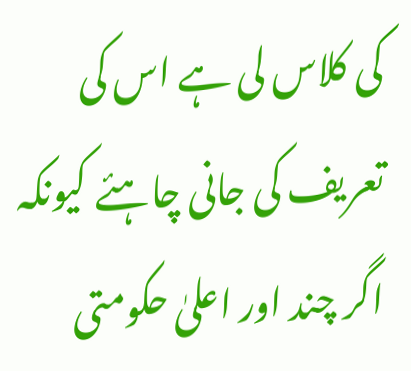کی کلاس لی ہے اس کی تعریف کی جانی چاہئے کیونکہ اگر چند اور اعلیٰ حکومتی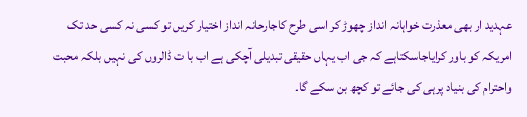عہدید ار بھی معذرت خواہانہ انداز چھوڑ کر اسی طرح کاجارحانہ انداز اختیار کریں تو کسی نہ کسی حد تک امریکہ کو باور کرایاجاسکتاہے کہ جی اب یہاں حقیقی تبدیلی آچکی ہے اب با ت ڈالروں کی نہیں بلکہ محبت واحترام کی بنیاد پرہی کی جائے تو کچھ بن سکے گا۔